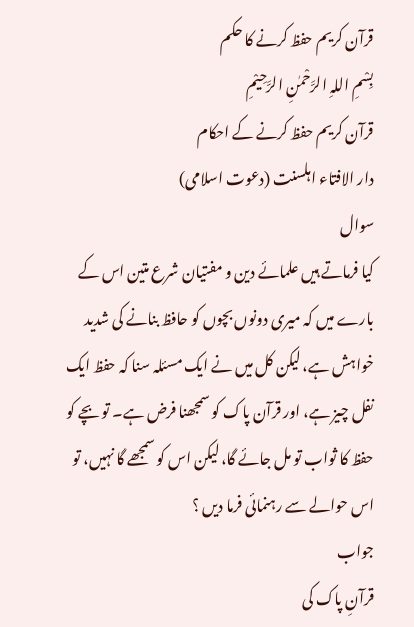قرآن کریم حفظ کرنے کا حکم
بِسْمِ اللہِ الرَّحْمٰنِ الرَّحِيْمِ
قرآن کریم حفظ کرنے کے احکام
دار الافتاء اہلسنت (دعوت اسلامی)
سوال
کیا فرماتے ہیں علمائے دین و مفتیان شرع متین اس کے بارے میں کہ میری دونوں بچوں کو حافظ بنانے کی شدید خواہش ہے، لیکن کل میں نے ایک مسئلہ سنا کہ حفظ ایک نفل چیز ہے، اور قرآن پاک کو سمجھنا فرض ہے۔ تو بچے کو حفظ کا ثواب تو مل جائے گا، لیکن اس کو سمجھے گا نہیں، تو اس حوالے سے رہنمائی فرما دیں ؟
جواب
قرآنِ پاک کی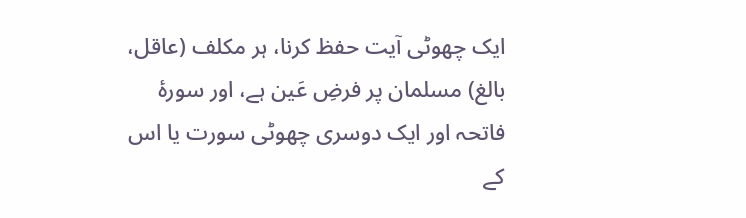ایک چھوٹی آیت حفظ کرنا، ہر مکلف (عاقل، بالغ) مسلمان پر فرضِ عَین ہے، اور سورۂ فاتحہ اور ایک دوسری چھوٹی سورت یا اس کے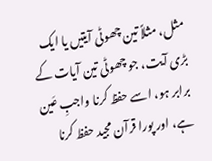مثل، مثلاً تین چھوٹی آیتیں یا ایک بڑی آیت، جو چھوٹی تین آیات کے برابر ہو، اسے حفظ کرنا واجبِ عَین ہے، اور پورا قرآن مجید حفظ کرنا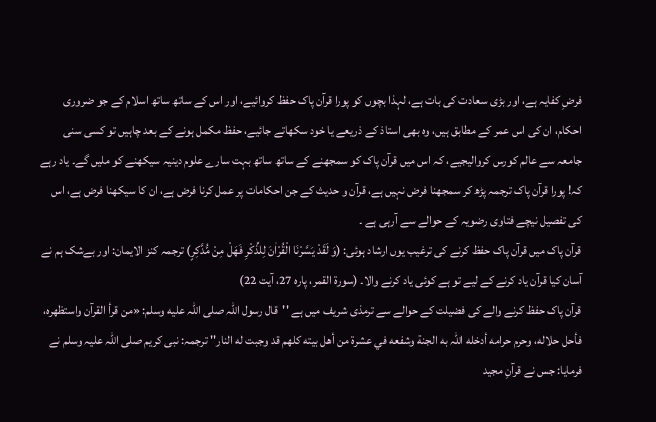فرضِ کفایہ ہے، اور بڑی سعادت کی بات ہے، لہذا بچوں کو پورا قرآن پاک حفظ کروائیے، اور اس کے ساتھ ساتھ اسلام کے جو ضروری احکام، ان کی اس عمر کے مطابق ہیں، وہ بھی استاذ کے ذریعے یا خود سکھاتے جائیے، حفظ مکمل ہونے کے بعد چاہیں تو کسی سنی جامعہ سے عالم کورس کروالیجیے، کہ اس میں قرآن پاک کو سمجھنے کے ساتھ ساتھ بہت سارے علوم دینیہ سیکھنے کو ملیں گے۔ یاد رہے کہ! پورا قرآن پاک ترجمہ پڑھ کر سمجھنا فرض نہیں ہے، قرآن و حدیث کے جن احکامات پر عمل کرنا فرض ہے، ان کا سیکھنا فرض ہے، اس کی تفصیل نیچے فتاوی رضویہ کے حوالے سے آرہی ہے ۔
قرآن پاک میں قرآن پاک حفظ کرنے کی ترغیب یوں ارشاد ہوئی: (وَ لَقَدْ یَسَّرْنَا الْقُرْاٰنَ لِلذِّكْرِ فَهَلْ مِنْ مُّدَّكِرٍ) ترجمہ کنز الایمان: اور بےشک ہم نے آسان کیا قرآن یاد کرنے کے لیے تو ہے کوئی یاد کرنے والا۔ (سورۃ القمر، پارہ 27، آیت 22)
قرآن پاک حفظ کرنے والے کی فضیلت کے حوالے سے ترمذی شریف میں ہے ''قال رسول اللہ صلى اللہ عليه وسلم: «من قرأ القرآن واستظهره، فأحل حلاله، وحرم حرامه أدخله اللہ به الجنة وشفعه في عشرة من أهل بيته كلهم قد وجبت له النار'' ترجمہ: نبی کریم صلی اللہ علیہ وسلم نے فرمایا: جس نے قرآنِ مجید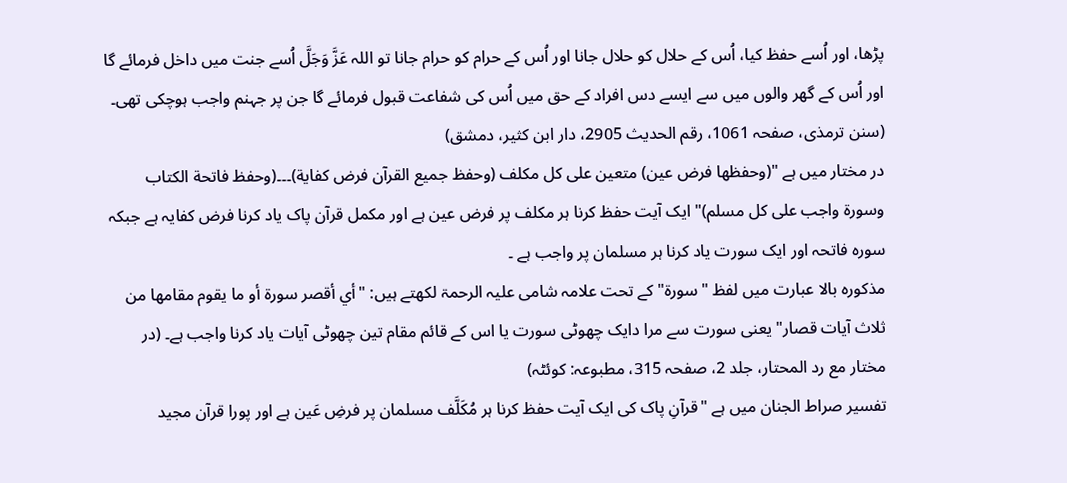پڑھا، اور اُسے حفظ کیا، اُس کے حلال کو حلال جانا اور اُس کے حرام کو حرام جانا تو اللہ عَزَّ وَجَلَّ اُسے جنت میں داخل فرمائے گا اور اُس کے گھر والوں میں سے ایسے دس افراد کے حق میں اُس کی شفاعت قبول فرمائے گا جن پر جہنم واجب ہوچکی تھی۔ (سنن ترمذی، صفحہ 1061، رقم الحديث 2905، دار ابن کثیر، دمشق)
در مختار میں ہے "(وحفظها فرض عين) متعين على كل مكلف (وحفظ جميع القرآن فرض كفاية)۔۔۔(وحفظ فاتحة الكتاب وسورة واجب على كل مسلم)" ایک آیت حفظ کرنا ہر مکلف پر فرض عین ہے اور مکمل قرآن پاک یاد کرنا فرض کفایہ ہے جبکہ سورہ فاتحہ اور ایک سورت یاد کرنا ہر مسلمان پر واجب ہے ۔
مذکورہ بالا عبارت میں لفظ "سورة" کے تحت علامہ شامی علیہ الرحمۃ لکھتے ہیں: "أي أقصر سورة أو ما يقوم مقامها من ثلاث آيات قصار" یعنی سورت سے مرا دایک چھوٹی سورت یا اس کے قائم مقام تین چھوٹی آیات یاد کرنا واجب ہے۔ (در مختار مع رد المحتار، جلد 2، صفحہ 315، مطبوعہ: کوئٹہ)
تفسیر صراط الجنان میں ہے "قرآنِ پاک کی ایک آیت حفظ کرنا ہر مُکَلَّف مسلمان پر فرضِ عَین ہے اور پورا قرآن مجید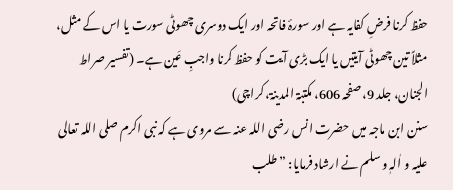حفظ کرنا فرضِ کفایہ ہے اور سورۂ فاتحہ اور ایک دوسری چھوٹی سورت یا اس کے مثل، مثلاً تین چھوٹی آیتیں یا ایک بڑی آیت کو حفظ کرنا واجبِ عَین ہے۔ (تفسیر صراط الجنان، جلد 9، صفحہ 606، مکتبۃ المدینۃ، کراچی)
سنن ابن ماجہ میں حضرت انس رضی اللہ عنہ سے مروی ہے کہ نبی اکرم صلی اللہ تعالی علیہ و اٰلہٖ و سلم نے ارشاد فرمایا: ”طلب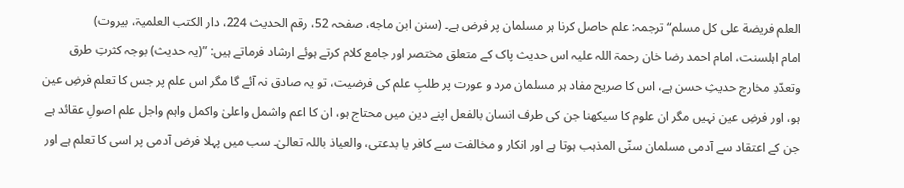العلم فريضة على كل مسلم“ ترجمہ: علم حاصل کرنا ہر مسلمان پر فرض ہے۔ (سنن ابن ماجه، صفحہ 52، رقم الحدیث 224، دار الکتب العلمیۃ، بیروت)
امام اہلسنت، امام احمد رضا خان رحمۃ اللہ علیہ اس حدیث پاک کے متعلق مختصر اور جامع کلام کرتے ہوئے ارشاد فرماتے ہیں: ”(یہ حدیث) بوجہ کثرتِ طرق وتعدّدِ مخارج حدیثِ حسن ہے، اس کا صریح مفاد ہر مسلمان مرد و عورت پر طلبِ علم کی فرضیت، تو یہ صادق نہ آئے گا مگر اس علم پر جس کا تعلم فرضِ عین ہو، اور فرضِ عین نہیں مگر ان علوم کا سیکھنا جن کی طرف انسان بالفعل اپنے دین میں محتاج ہو، ان کا اعم واشمل واعلیٰ واکمل واہم واجل علم اصولِ عقائد ہے جن کے اعتقاد سے آدمی مسلمان سنّی المذہب ہوتا ہے اور انکار و مخالفت سے کافر یا بدعتی، والعیاذ باللہ تعالیٰ۔ سب میں پہلا فرض آدمی پر اسی کا تعلم ہے اور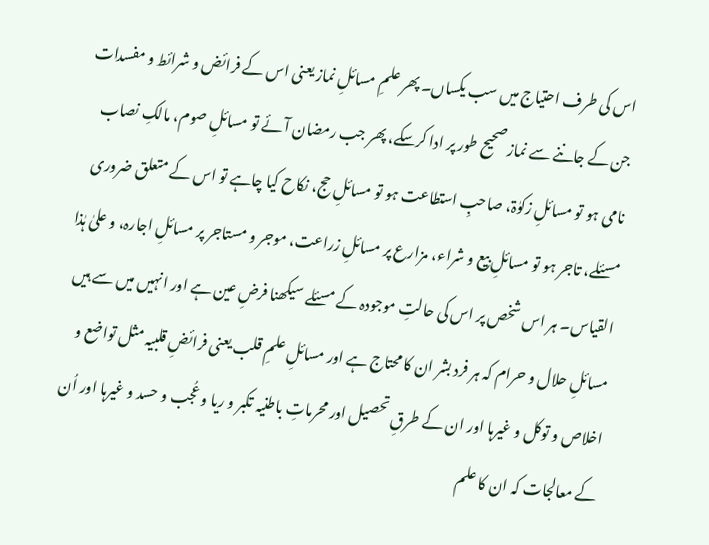اس کی طرف احتیاج میں سب یکساں۔ پھر علمِ مسائلِ نماز یعنی اس کے فرائض و شرائط و مفسدات جن کے جاننے سے نماز صحیح طور پر ادا کرسکے، پھر جب رمضان آئے تو مسائلِ صوم، مالکِ نصاب نامی ہو تو مسائلِ زکوٰۃ، صاحبِ استطاعت ہو تو مسائلِ حج، نکاح کیا چاہے تو اس کے متعلق ضروری مسئلے، تاجر ہو تو مسائلِ بیع و شراء، مزارع پر مسائلِ زراعت، موجر و مستاجر پر مسائلِ اجارہ، و علیٰ ہٰذا القیاس۔ ہر اس شخص پر اس کی حالتِ موجودہ کے مسئلے سیکھنا فرضِ عین ہے اور انہیں میں سے ہیں مسائلِ حلال و حرام کہ ہر فرد بشر ان کا محتاج ہے اور مسائلِ علمِ قلب یعنی فرائضِ قلبیہ مثل تواضع و اخلاص و توکل و غیرہا اور ان کے طرقِ تحصیل اور محرماتِ باطنیہ تکبر و ریا و عُجب و حسد و غیرہا اور اُن کے معالجات کہ ان کا علم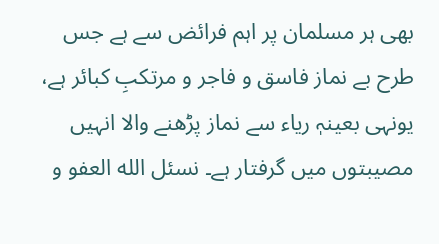بھی ہر مسلمان پر اہم فرائض سے ہے جس طرح بے نماز فاسق و فاجر و مرتکبِ کبائر ہے، یونہی بعینہٖ ریاء سے نماز پڑھنے والا انہیں مصیبتوں میں گرفتار ہے۔ نسئل الله العفو و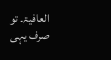العافیۃ۔ تو صرف یہی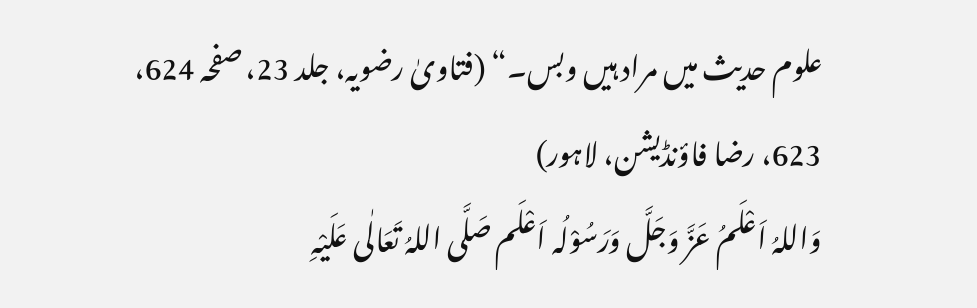علوم حدیث میں مراد ہیں وبس۔“ (فتاوىٰ رضویہ، جلد 23، صفحہ 624، 623، رضا فاؤنڈیشن، لاہور)
وَاللہُ اَعْلَمُ عَزَّ وَجَلَّ وَرَسُوْلُہ اَعْلَم صَلَّی اللہُ تَعَالٰی عَلَیْہِ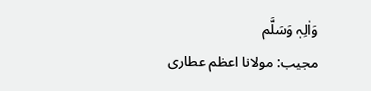وَاٰلِہٖ وَسَلَّم
مجیب: مولانا اعظم عطاری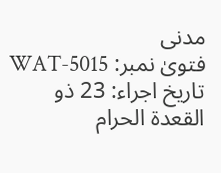مدنی
فتویٰ نمبر: WAT-5015
تاریخ اجراء: 23 ذو القعدۃ الحرام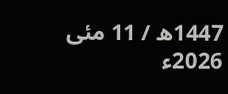1447ھ / 11 مئی 2026ء